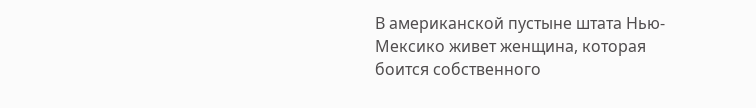В американской пустыне штата Нью-Мексико живет женщина, которая боится собственного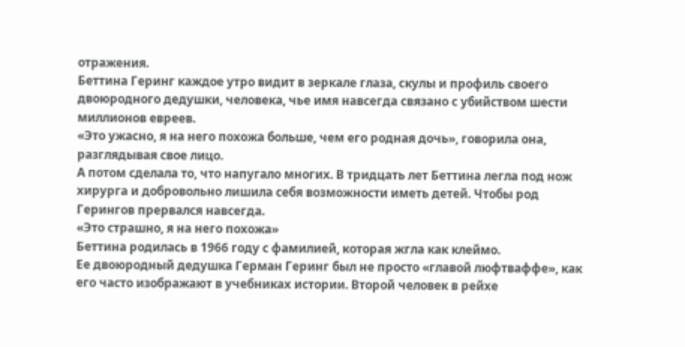отражения.
Беттина Геринг каждое утро видит в зеркале глаза, скулы и профиль своего двоюродного дедушки, человека, чье имя навсегда связано с убийством шести миллионов евреев.
«Это ужасно, я на него похожа больше, чем его родная дочь», говорила она, разглядывая свое лицо.
А потом сделала то, что напугало многих. В тридцать лет Беттина легла под нож хирурга и добровольно лишила себя возможности иметь детей. Чтобы род Герингов прервался навсегда.
«Это страшно, я на него похожа»
Беттина родилась в 1966 году с фамилией, которая жгла как клеймо.
Ее двоюродный дедушка Герман Геринг был не просто «главой люфтваффе», как его часто изображают в учебниках истории. Второй человек в рейхе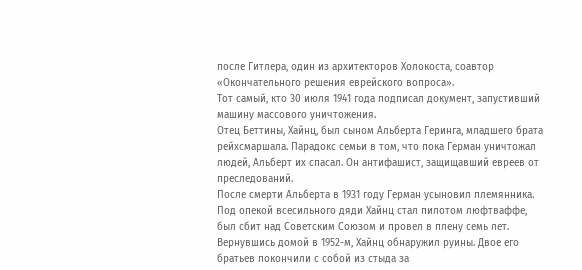после Гитлера, один из архитекторов Холокоста, соавтор «Окончательного решения еврейского вопроса».
Тот самый, кто 30 июля 1941 года подписал документ, запустивший машину массового уничтожения.
Отец Беттины, Хайнц, был сыном Альберта Геринга, младшего брата рейхсмаршала. Парадокс семьи в том, что пока Герман уничтожал людей, Альберт их спасал. Он антифашист, защищавший евреев от преследований.
После смерти Альберта в 1931 году Герман усыновил племянника. Под опекой всесильного дяди Хайнц стал пилотом люфтваффе, был сбит над Советским Союзом и провел в плену семь лет.
Вернувшись домой в 1952-м, Хайнц обнаружил руины. Двое его братьев покончили с собой из стыда за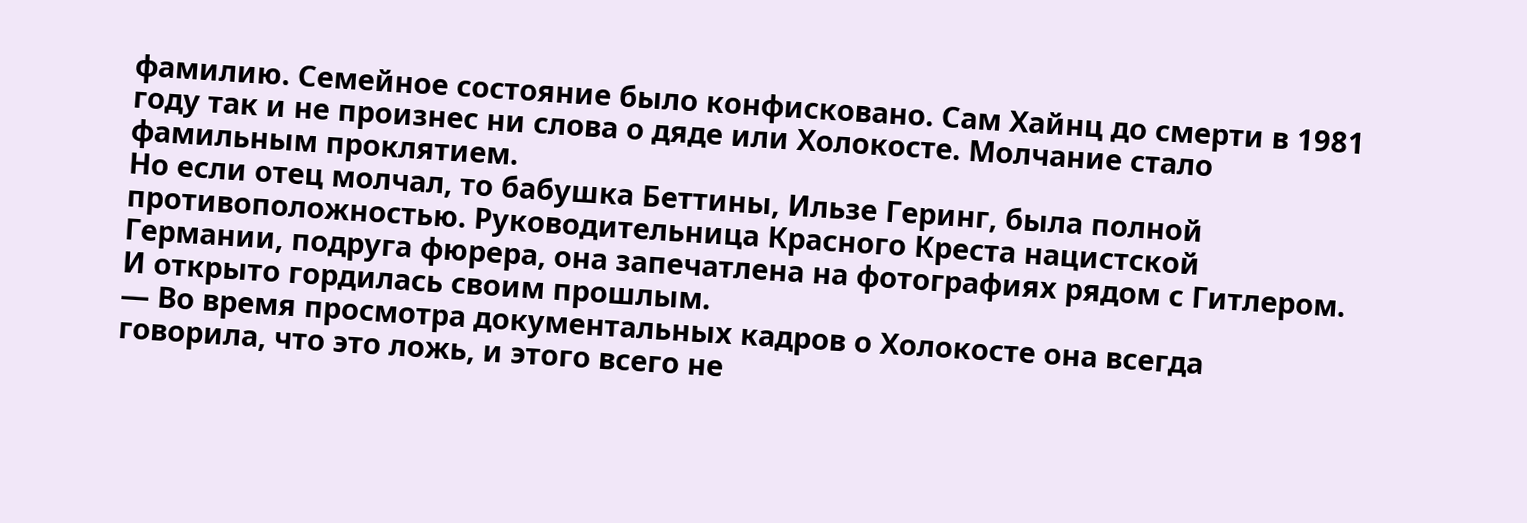фамилию. Семейное состояние было конфисковано. Сам Хайнц до смерти в 1981 году так и не произнес ни слова о дяде или Холокосте. Молчание стало фамильным проклятием.
Но если отец молчал, то бабушка Беттины, Ильзе Геринг, была полной противоположностью. Руководительница Красного Креста нацистской Германии, подруга фюрера, она запечатлена на фотографиях рядом с Гитлером. И открыто гордилась своим прошлым.
— Во время просмотра документальных кадров о Холокосте она всегда говорила, что это ложь, и этого всего не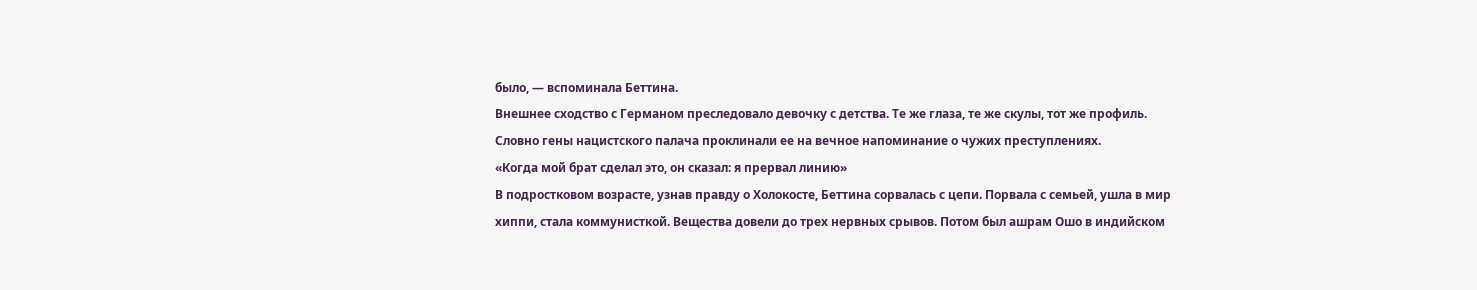было, — вспоминала Беттина.
Внешнее сходство с Германом преследовало девочку с детства. Те же глаза, те же скулы, тот же профиль. Словно гены нацистского палача проклинали ее на вечное напоминание о чужих преступлениях.
«Когда мой брат сделал это, он сказал: я прервал линию»
В подростковом возрасте, узнав правду о Холокосте, Беттина сорвалась с цепи. Порвала с семьей, ушла в мир хиппи, стала коммунисткой. Вещества довели до трех нервных срывов. Потом был ашрам Ошо в индийском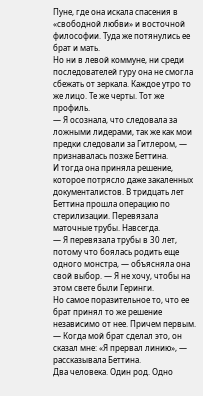Пуне, где она искала спасения в «свободной любви» и восточной философии. Туда же потянулись ее брат и мать.
Но ни в левой коммуне, ни среди последователей гуру она не смогла сбежать от зеркала. Каждое утро то же лицо. Те же черты. Тот же профиль.
— Я осознала, что следовала за ложными лидерами, так же как мои предки следовали за Гитлером, — признавалась позже Беттина.
И тогда она приняла решение, которое потрясло даже закаленных документалистов. В тридцать лет Беттина прошла операцию по стерилизации. Перевязала маточные трубы. Навсегда.
— Я перевязала трубы в 30 лет, потому что боялась родить еще одного монстра, — объясняла она свой выбор. — Я не хочу, чтобы на этом свете были Геринги.
Но самое поразительное то, что ее брат принял то же решение независимо от нее. Причем первым.
— Когда мой брат сделал это, он сказал мне: «Я прервал линию», — рассказывала Беттина.
Два человека. Один род. Одно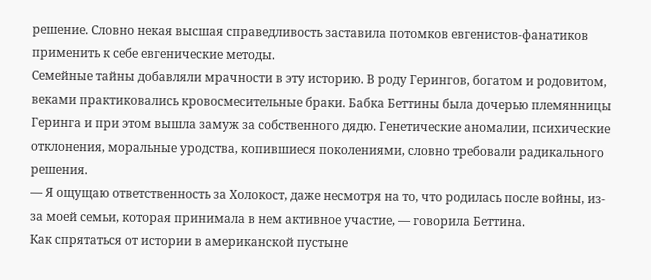решение. Словно некая высшая справедливость заставила потомков евгенистов-фанатиков применить к себе евгенические методы.
Семейные тайны добавляли мрачности в эту историю. В роду Герингов, богатом и родовитом, веками практиковались кровосмесительные браки. Бабка Беттины была дочерью племянницы Геринга и при этом вышла замуж за собственного дядю. Генетические аномалии, психические отклонения, моральные уродства, копившиеся поколениями, словно требовали радикального решения.
— Я ощущаю ответственность за Холокост, даже несмотря на то, что родилась после войны, из-за моей семьи, которая принимала в нем активное участие, — говорила Беттина.
Как спрятаться от истории в американской пустыне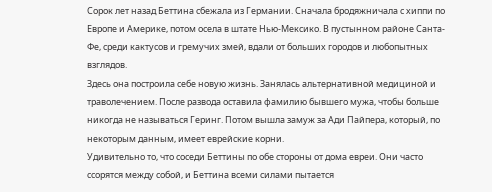Сорок лет назад Беттина сбежала из Германии. Сначала бродяжничала с хиппи по Европе и Америке, потом осела в штате Нью-Мексико. В пустынном районе Санта-Фе, среди кактусов и гремучих змей, вдали от больших городов и любопытных взглядов.
Здесь она построила себе новую жизнь. Занялась альтернативной медициной и траволечением. После развода оставила фамилию бывшего мужа, чтобы больше никогда не называться Геринг. Потом вышла замуж за Ади Пайпера, который, по некоторым данным, имеет еврейские корни.
Удивительно то, что соседи Беттины по обе стороны от дома евреи. Они часто ссорятся между собой, и Беттина всеми силами пытается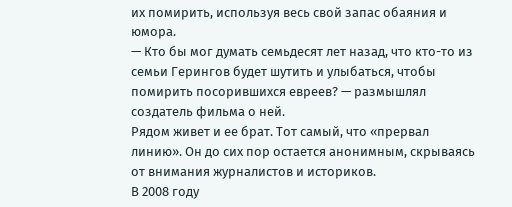их помирить, используя весь свой запас обаяния и юмора.
— Кто бы мог думать семьдесят лет назад, что кто-то из семьи Герингов будет шутить и улыбаться, чтобы помирить посорившихся евреев? — размышлял создатель фильма о ней.
Рядом живет и ее брат. Тот самый, что «прервал линию». Он до сих пор остается анонимным, скрываясь от внимания журналистов и историков.
В 2008 году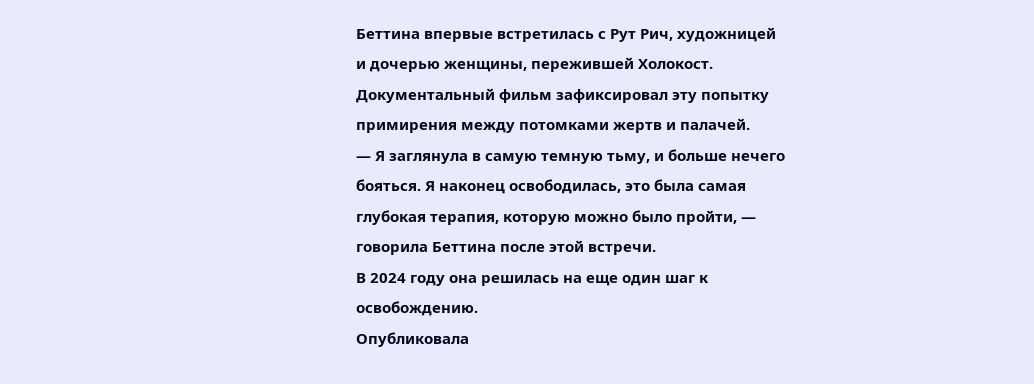Беттина впервые встретилась с Рут Рич, художницей и дочерью женщины, пережившей Холокост. Документальный фильм зафиксировал эту попытку примирения между потомками жертв и палачей.
— Я заглянула в самую темную тьму, и больше нечего бояться. Я наконец освободилась, это была самая глубокая терапия, которую можно было пройти, — говорила Беттина после этой встречи.
В 2024 году она решилась на еще один шаг к освобождению.
Опубликовала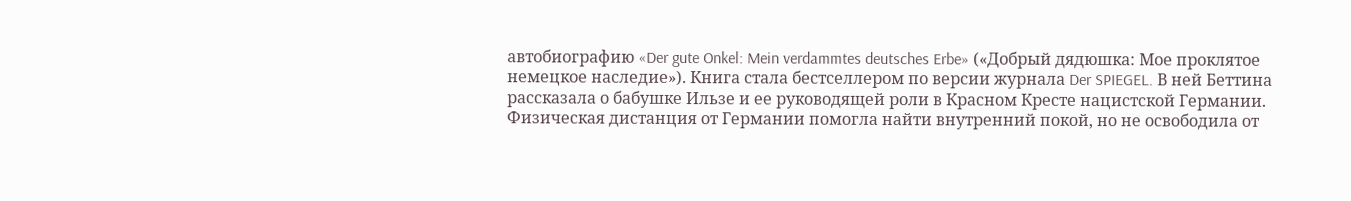автобиографию «Der gute Onkel: Mein verdammtes deutsches Erbe» («Добрый дядюшка: Мое проклятое немецкое наследие»). Книга стала бестселлером по версии журнала Der SPIEGEL. В ней Беттина рассказала о бабушке Ильзе и ее руководящей роли в Красном Кресте нацистской Германии.
Физическая дистанция от Германии помогла найти внутренний покой, но не освободила от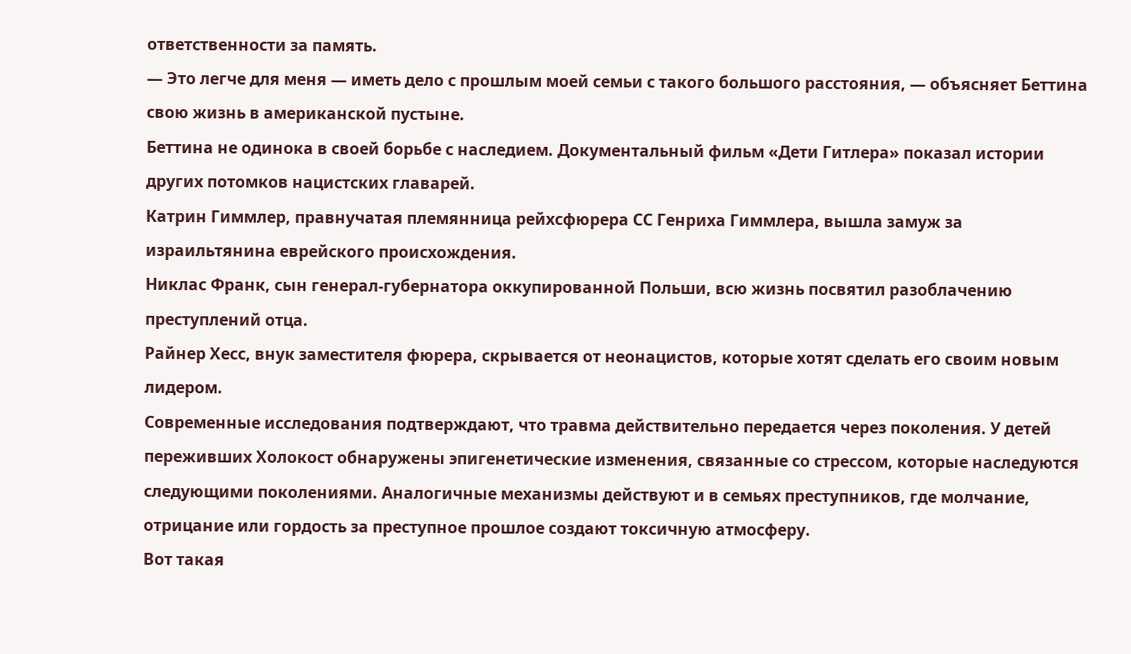ответственности за память.
— Это легче для меня — иметь дело с прошлым моей семьи с такого большого расстояния, — объясняет Беттина свою жизнь в американской пустыне.
Беттина не одинока в своей борьбе с наследием. Документальный фильм «Дети Гитлера» показал истории других потомков нацистских главарей.
Катрин Гиммлер, правнучатая племянница рейхсфюрера СС Генриха Гиммлера, вышла замуж за израильтянина еврейского происхождения.
Никлас Франк, сын генерал-губернатора оккупированной Польши, всю жизнь посвятил разоблачению преступлений отца.
Райнер Хесс, внук заместителя фюрера, скрывается от неонацистов, которые хотят сделать его своим новым лидером.
Современные исследования подтверждают, что травма действительно передается через поколения. У детей переживших Холокост обнаружены эпигенетические изменения, связанные со стрессом, которые наследуются следующими поколениями. Аналогичные механизмы действуют и в семьях преступников, где молчание, отрицание или гордость за преступное прошлое создают токсичную атмосферу.
Вот такая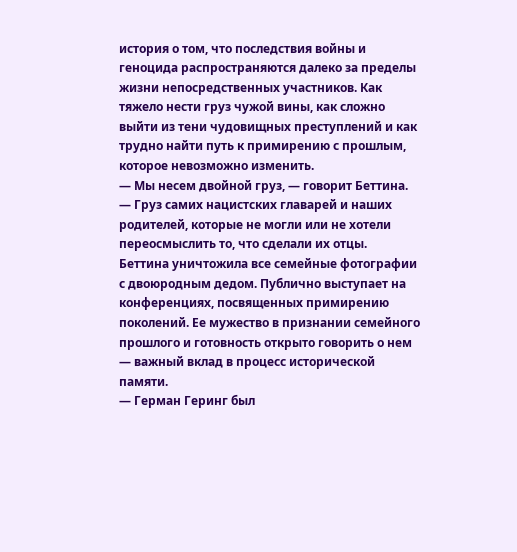история о том, что последствия войны и геноцида распространяются далеко за пределы жизни непосредственных участников. Как тяжело нести груз чужой вины, как сложно выйти из тени чудовищных преступлений и как трудно найти путь к примирению с прошлым, которое невозможно изменить.
— Мы несем двойной груз, — говорит Беттина. — Груз самих нацистских главарей и наших родителей, которые не могли или не хотели переосмыслить то, что сделали их отцы.
Беттина уничтожила все семейные фотографии с двоюродным дедом. Публично выступает на конференциях, посвященных примирению поколений. Ее мужество в признании семейного прошлого и готовность открыто говорить о нем — важный вклад в процесс исторической памяти.
— Герман Геринг был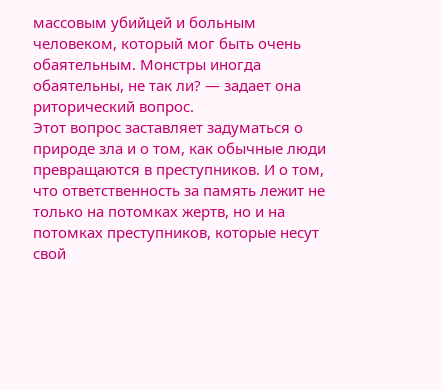массовым убийцей и больным человеком, который мог быть очень обаятельным. Монстры иногда обаятельны, не так ли? — задает она риторический вопрос.
Этот вопрос заставляет задуматься о природе зла и о том, как обычные люди превращаются в преступников. И о том, что ответственность за память лежит не только на потомках жертв, но и на потомках преступников, которые несут свой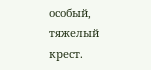особый, тяжелый крест.